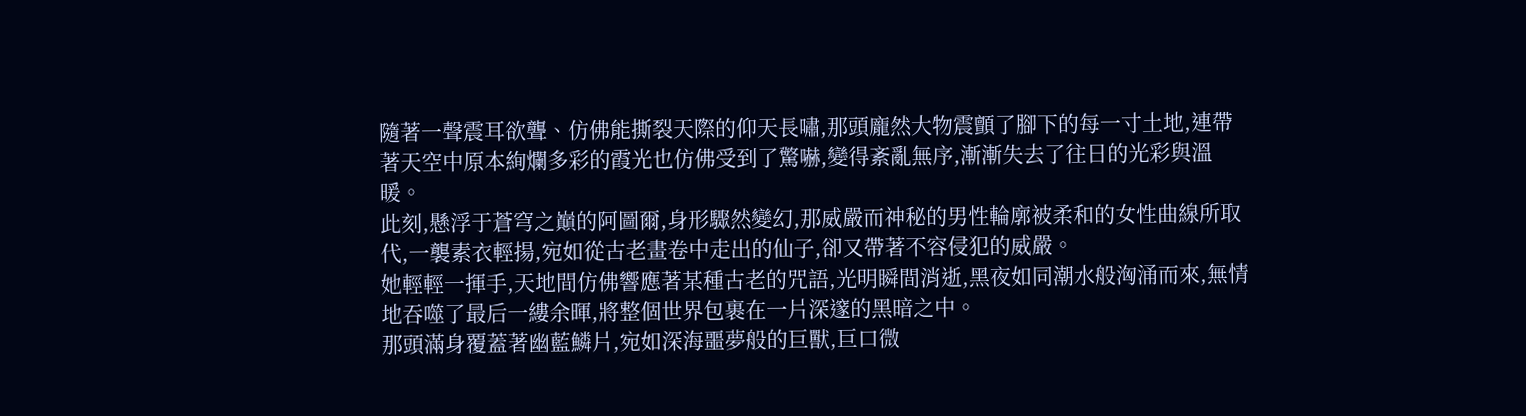隨著一聲震耳欲聾、仿佛能撕裂天際的仰天長嘯,那頭龐然大物震顫了腳下的每一寸土地,連帶著天空中原本絢爛多彩的霞光也仿佛受到了驚嚇,變得紊亂無序,漸漸失去了往日的光彩與溫暖。
此刻,懸浮于蒼穹之巔的阿圖爾,身形驟然變幻,那威嚴而神秘的男性輪廓被柔和的女性曲線所取代,一襲素衣輕揚,宛如從古老畫卷中走出的仙子,卻又帶著不容侵犯的威嚴。
她輕輕一揮手,天地間仿佛響應著某種古老的咒語,光明瞬間消逝,黑夜如同潮水般洶涌而來,無情地吞噬了最后一縷余暉,將整個世界包裹在一片深邃的黑暗之中。
那頭滿身覆蓋著幽藍鱗片,宛如深海噩夢般的巨獸,巨口微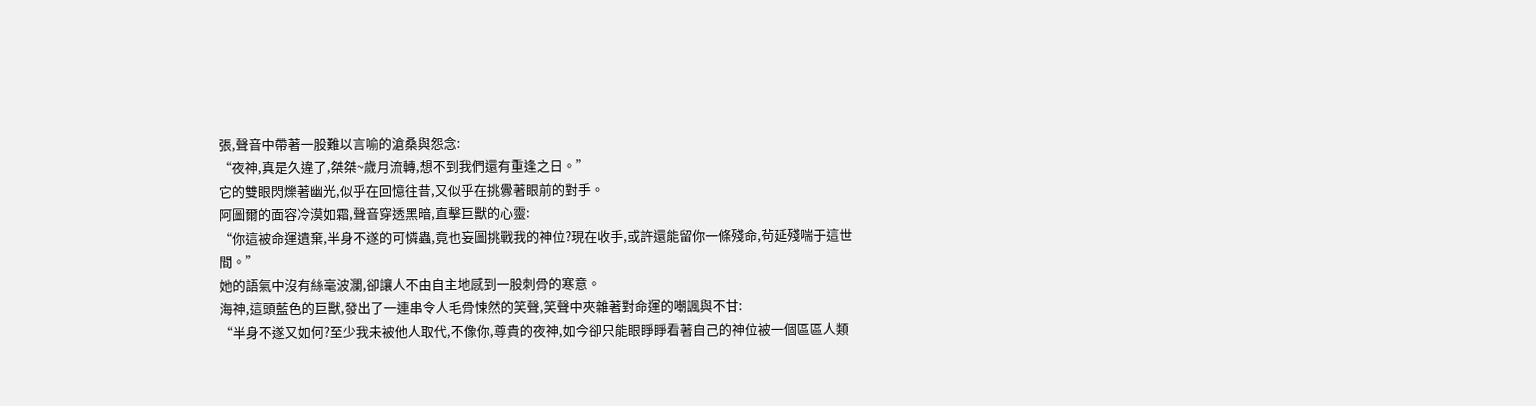張,聲音中帶著一股難以言喻的滄桑與怨念:
“夜神,真是久違了,桀桀~歲月流轉,想不到我們還有重逢之日。”
它的雙眼閃爍著幽光,似乎在回憶往昔,又似乎在挑釁著眼前的對手。
阿圖爾的面容冷漠如霜,聲音穿透黑暗,直擊巨獸的心靈:
“你這被命運遺棄,半身不遂的可憐蟲,竟也妄圖挑戰我的神位?現在收手,或許還能留你一條殘命,茍延殘喘于這世間。”
她的語氣中沒有絲毫波瀾,卻讓人不由自主地感到一股刺骨的寒意。
海神,這頭藍色的巨獸,發出了一連串令人毛骨悚然的笑聲,笑聲中夾雜著對命運的嘲諷與不甘:
“半身不遂又如何?至少我未被他人取代,不像你,尊貴的夜神,如今卻只能眼睜睜看著自己的神位被一個區區人類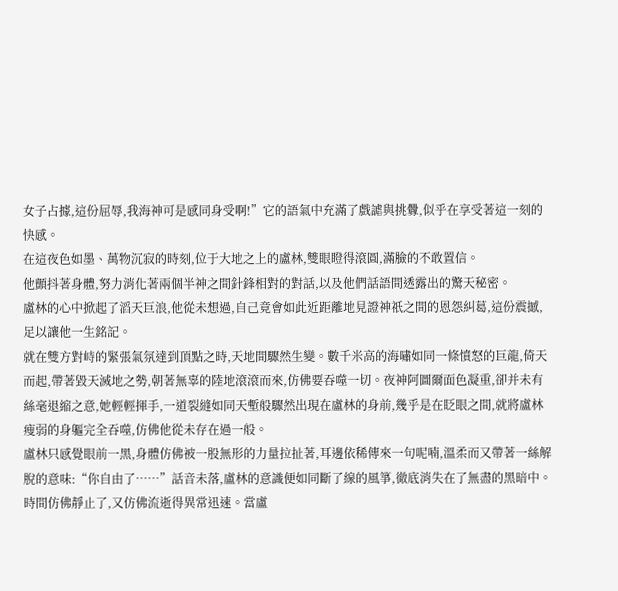女子占據,這份屈辱,我海神可是感同身受啊!”它的語氣中充滿了戲謔與挑釁,似乎在享受著這一刻的快感。
在這夜色如墨、萬物沉寂的時刻,位于大地之上的盧林,雙眼瞪得滾圓,滿臉的不敢置信。
他顫抖著身體,努力消化著兩個半神之間針鋒相對的對話,以及他們話語間透露出的驚天秘密。
盧林的心中掀起了滔天巨浪,他從未想過,自己竟會如此近距離地見證神祇之間的恩怨糾葛,這份震撼,足以讓他一生銘記。
就在雙方對峙的緊張氣氛達到頂點之時,天地間驟然生變。數千米高的海嘯如同一條憤怒的巨龍,倚天而起,帶著毀天滅地之勢,朝著無辜的陸地滾滾而來,仿佛要吞噬一切。夜神阿圖爾面色凝重,卻并未有絲毫退縮之意,她輕輕揮手,一道裂縫如同天塹般驟然出現在盧林的身前,幾乎是在眨眼之間,就將盧林瘦弱的身軀完全吞噬,仿佛他從未存在過一般。
盧林只感覺眼前一黑,身體仿佛被一股無形的力量拉扯著,耳邊依稀傳來一句呢喃,溫柔而又帶著一絲解脫的意味:“你自由了……”話音未落,盧林的意識便如同斷了線的風箏,徹底消失在了無盡的黑暗中。
時間仿佛靜止了,又仿佛流逝得異常迅速。當盧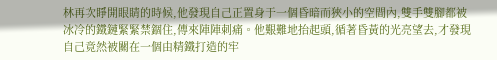林再次睜開眼睛的時候,他發現自己正置身于一個昏暗而狹小的空間內,雙手雙腳都被冰冷的鐵鏈緊緊禁錮住,傳來陣陣刺痛。他艱難地抬起頭,循著昏黃的光亮望去,才發現自己竟然被關在一個由精鐵打造的牢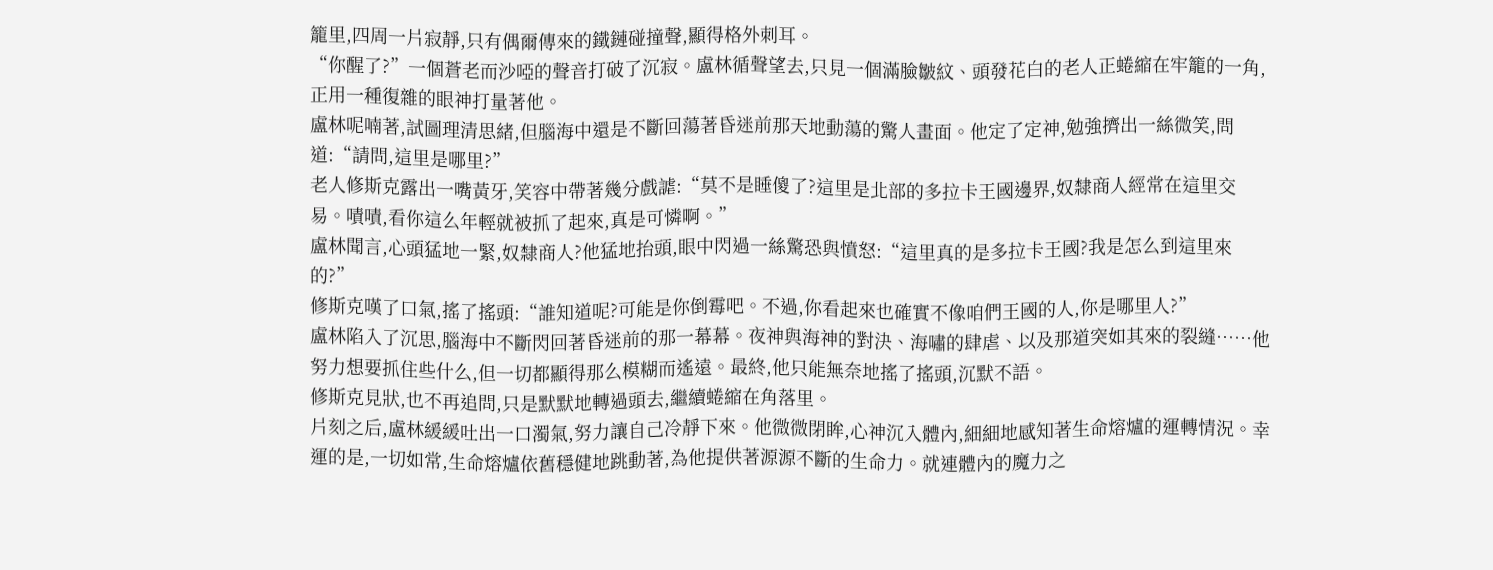籠里,四周一片寂靜,只有偶爾傳來的鐵鏈碰撞聲,顯得格外刺耳。
“你醒了?”一個蒼老而沙啞的聲音打破了沉寂。盧林循聲望去,只見一個滿臉皺紋、頭發花白的老人正蜷縮在牢籠的一角,正用一種復雜的眼神打量著他。
盧林呢喃著,試圖理清思緒,但腦海中還是不斷回蕩著昏迷前那天地動蕩的驚人畫面。他定了定神,勉強擠出一絲微笑,問道:“請問,這里是哪里?”
老人修斯克露出一嘴黃牙,笑容中帶著幾分戲謔:“莫不是睡傻了?這里是北部的多拉卡王國邊界,奴隸商人經常在這里交易。嘖嘖,看你這么年輕就被抓了起來,真是可憐啊。”
盧林聞言,心頭猛地一緊,奴隸商人?他猛地抬頭,眼中閃過一絲驚恐與憤怒:“這里真的是多拉卡王國?我是怎么到這里來的?”
修斯克嘆了口氣,搖了搖頭:“誰知道呢?可能是你倒霉吧。不過,你看起來也確實不像咱們王國的人,你是哪里人?”
盧林陷入了沉思,腦海中不斷閃回著昏迷前的那一幕幕。夜神與海神的對決、海嘯的肆虐、以及那道突如其來的裂縫……他努力想要抓住些什么,但一切都顯得那么模糊而遙遠。最終,他只能無奈地搖了搖頭,沉默不語。
修斯克見狀,也不再追問,只是默默地轉過頭去,繼續蜷縮在角落里。
片刻之后,盧林緩緩吐出一口濁氣,努力讓自己冷靜下來。他微微閉眸,心神沉入體內,細細地感知著生命熔爐的運轉情況。幸運的是,一切如常,生命熔爐依舊穩健地跳動著,為他提供著源源不斷的生命力。就連體內的魔力之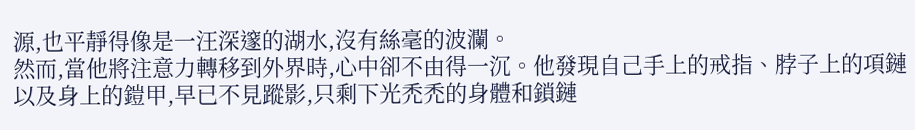源,也平靜得像是一汪深邃的湖水,沒有絲毫的波瀾。
然而,當他將注意力轉移到外界時,心中卻不由得一沉。他發現自己手上的戒指、脖子上的項鏈以及身上的鎧甲,早已不見蹤影,只剩下光禿禿的身體和鎖鏈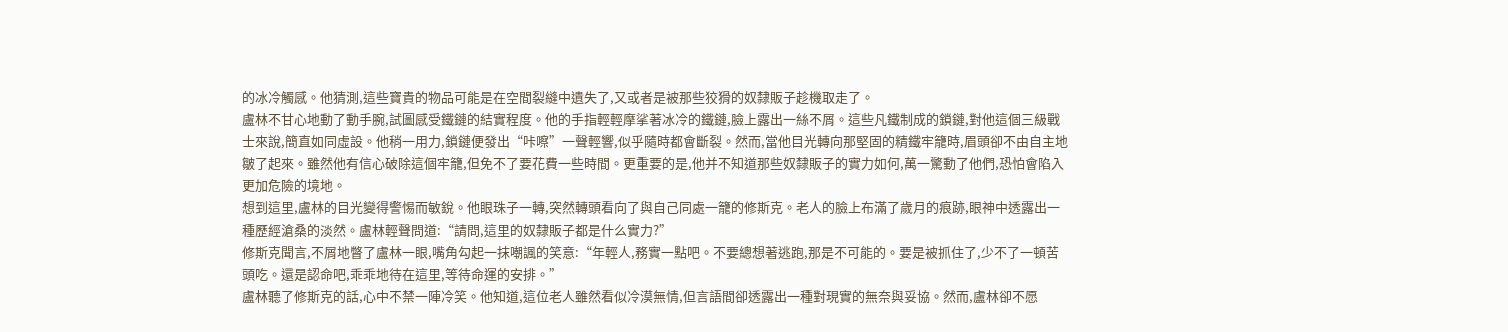的冰冷觸感。他猜測,這些寶貴的物品可能是在空間裂縫中遺失了,又或者是被那些狡猾的奴隸販子趁機取走了。
盧林不甘心地動了動手腕,試圖感受鐵鏈的結實程度。他的手指輕輕摩挲著冰冷的鐵鏈,臉上露出一絲不屑。這些凡鐵制成的鎖鏈,對他這個三級戰士來說,簡直如同虛設。他稍一用力,鎖鏈便發出“咔嚓”一聲輕響,似乎隨時都會斷裂。然而,當他目光轉向那堅固的精鐵牢籠時,眉頭卻不由自主地皺了起來。雖然他有信心破除這個牢籠,但免不了要花費一些時間。更重要的是,他并不知道那些奴隸販子的實力如何,萬一驚動了他們,恐怕會陷入更加危險的境地。
想到這里,盧林的目光變得警惕而敏銳。他眼珠子一轉,突然轉頭看向了與自己同處一籠的修斯克。老人的臉上布滿了歲月的痕跡,眼神中透露出一種歷經滄桑的淡然。盧林輕聲問道:“請問,這里的奴隸販子都是什么實力?”
修斯克聞言,不屑地瞥了盧林一眼,嘴角勾起一抹嘲諷的笑意:“年輕人,務實一點吧。不要總想著逃跑,那是不可能的。要是被抓住了,少不了一頓苦頭吃。還是認命吧,乖乖地待在這里,等待命運的安排。”
盧林聽了修斯克的話,心中不禁一陣冷笑。他知道,這位老人雖然看似冷漠無情,但言語間卻透露出一種對現實的無奈與妥協。然而,盧林卻不愿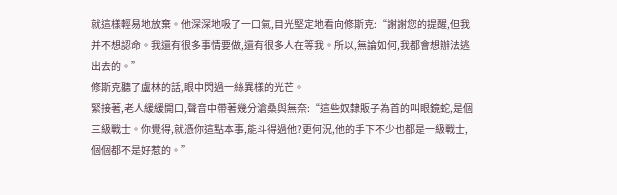就這樣輕易地放棄。他深深地吸了一口氣,目光堅定地看向修斯克:“謝謝您的提醒,但我并不想認命。我還有很多事情要做,還有很多人在等我。所以,無論如何,我都會想辦法逃出去的。”
修斯克聽了盧林的話,眼中閃過一絲異樣的光芒。
緊接著,老人緩緩開口,聲音中帶著幾分滄桑與無奈:“這些奴隸販子為首的叫眼鏡蛇,是個三級戰士。你覺得,就憑你這點本事,能斗得過他?更何況,他的手下不少也都是一級戰士,個個都不是好惹的。”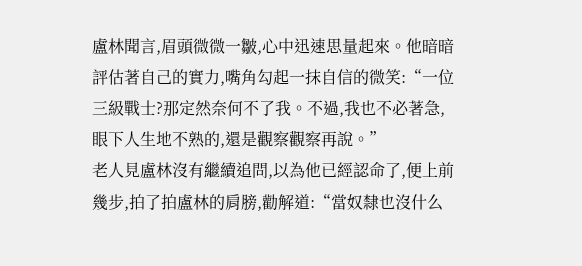盧林聞言,眉頭微微一皺,心中迅速思量起來。他暗暗評估著自己的實力,嘴角勾起一抹自信的微笑:“一位三級戰士?那定然奈何不了我。不過,我也不必著急,眼下人生地不熟的,還是觀察觀察再說。”
老人見盧林沒有繼續追問,以為他已經認命了,便上前幾步,拍了拍盧林的肩膀,勸解道:“當奴隸也沒什么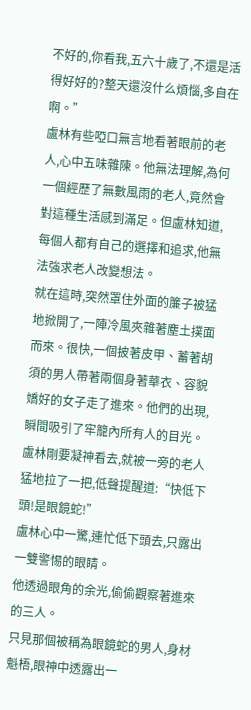不好的,你看我,五六十歲了,不還是活得好好的?整天還沒什么煩惱,多自在啊。”
盧林有些啞口無言地看著眼前的老人,心中五味雜陳。他無法理解,為何一個經歷了無數風雨的老人,竟然會對這種生活感到滿足。但盧林知道,每個人都有自己的選擇和追求,他無法強求老人改變想法。
就在這時,突然罩住外面的簾子被猛地掀開了,一陣冷風夾雜著塵土撲面而來。很快,一個披著皮甲、蓄著胡須的男人帶著兩個身著華衣、容貌嬌好的女子走了進來。他們的出現,瞬間吸引了牢籠內所有人的目光。
盧林剛要凝神看去,就被一旁的老人猛地拉了一把,低聲提醒道:“快低下頭!是眼鏡蛇!”
盧林心中一驚,連忙低下頭去,只露出一雙警惕的眼睛。
他透過眼角的余光,偷偷觀察著進來的三人。
只見那個被稱為眼鏡蛇的男人,身材魁梧,眼神中透露出一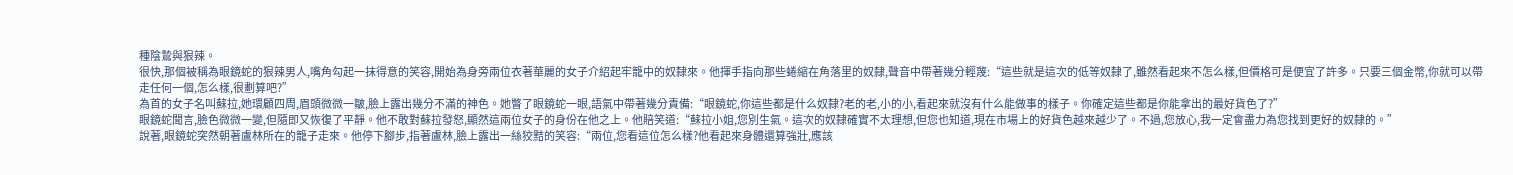種陰鷙與狠辣。
很快,那個被稱為眼鏡蛇的狠辣男人,嘴角勾起一抹得意的笑容,開始為身旁兩位衣著華麗的女子介紹起牢籠中的奴隸來。他揮手指向那些蜷縮在角落里的奴隸,聲音中帶著幾分輕蔑:“這些就是這次的低等奴隸了,雖然看起來不怎么樣,但價格可是便宜了許多。只要三個金幣,你就可以帶走任何一個,怎么樣,很劃算吧?”
為首的女子名叫蘇拉,她環顧四周,眉頭微微一皺,臉上露出幾分不滿的神色。她瞥了眼鏡蛇一眼,語氣中帶著幾分責備:“眼鏡蛇,你這些都是什么奴隸?老的老,小的小,看起來就沒有什么能做事的樣子。你確定這些都是你能拿出的最好貨色了?”
眼鏡蛇聞言,臉色微微一變,但隨即又恢復了平靜。他不敢對蘇拉發怒,顯然這兩位女子的身份在他之上。他賠笑道:“蘇拉小姐,您別生氣。這次的奴隸確實不太理想,但您也知道,現在市場上的好貨色越來越少了。不過,您放心,我一定會盡力為您找到更好的奴隸的。”
說著,眼鏡蛇突然朝著盧林所在的籠子走來。他停下腳步,指著盧林,臉上露出一絲狡黠的笑容:“兩位,您看這位怎么樣?他看起來身體還算強壯,應該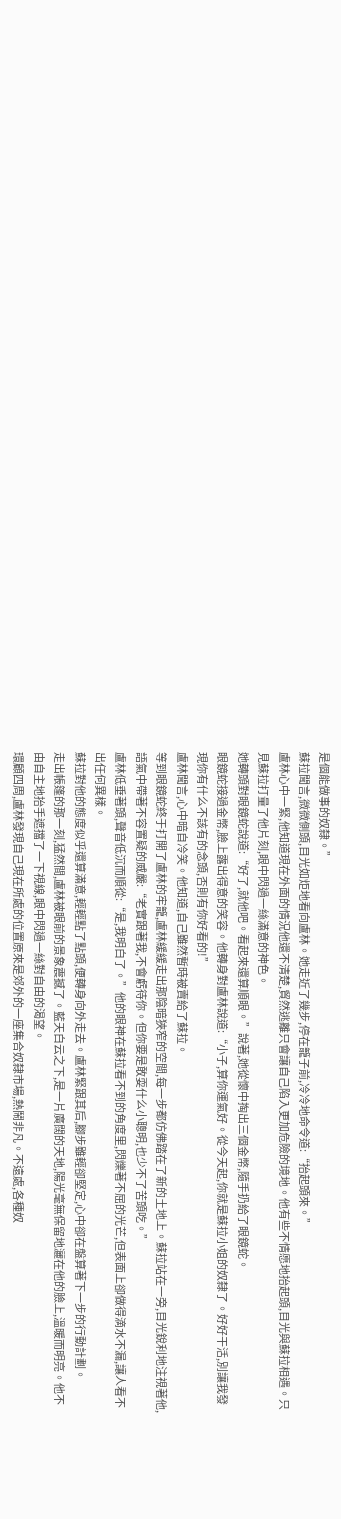是個能做事的奴隸。”
蘇拉聞言,微微側頭,目光如炬地看向盧林。她走近了幾步,停在籠子前,冷冷地命令道:“抬起頭來。”
盧林心中一緊,他知道現在外面的情況他還不清楚,貿然逃離只會讓自己陷入更加危險的境地。他有些不情愿地抬起頭,目光與蘇拉相遇。只見蘇拉打量了他片刻,眼中閃過一絲滿意的神色。
她轉頭對眼鏡蛇說道:“好了,就他吧。看起來還算順眼。”說著,她從懷中掏出三個金幣,隨手扔給了眼鏡蛇。
眼鏡蛇接過金幣,臉上露出得意的笑容。他轉身對盧林說道:“小子,算你運氣好。從今天起,你就是蘇拉小姐的奴隸了。好好干活,別讓我發現你有什么不該有的念頭,否則有你好看的!”
盧林聞言,心中暗自冷笑。他知道,自己雖然暫時被賣給了蘇拉。
等到眼鏡蛇終于打開了盧林的牢籠,盧林緩緩走出那陰暗狹窄的空間,每一步都仿佛踏在了新的土地上。蘇拉站在一旁,目光銳利地注視著他,語氣中帶著不容置疑的威嚴:“老實跟著我,不會虧待你。但你要是敢耍什么小聰明,也少不了苦頭吃。”
盧林低垂著頭,聲音低沉而順從:“是,我明白了。”他的眼神在蘇拉看不到的角度里,閃爍著不屈的光芒,但表面上卻做得滴水不漏,讓人看不出任何異樣。
蘇拉對他的態度似乎還算滿意,輕輕點了點頭,便轉身向外走去。盧林緊跟其后,腳步雖輕卻堅定,心中卻在盤算著下一步的行動計劃。
走出帳篷的那一刻,猛然間,盧林被眼前的景象震撼了。藍天白云之下,是一片廣闊的天地,陽光毫無保留地灑在他的臉上,溫暖而明亮。他不由自主地抬手遮擋了一下視線,眼中閃過一絲對自由的渴望。
環顧四周,盧林發現自己現在所處的位置原來是郊外的一座集合奴隸市場,熱鬧非凡。不遠處,各種奴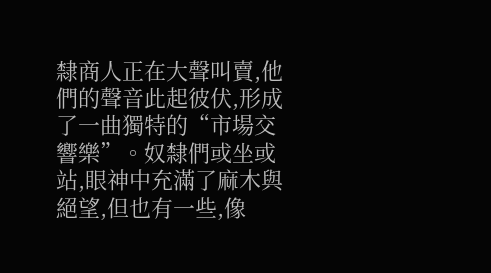隸商人正在大聲叫賣,他們的聲音此起彼伏,形成了一曲獨特的“市場交響樂”。奴隸們或坐或站,眼神中充滿了麻木與絕望,但也有一些,像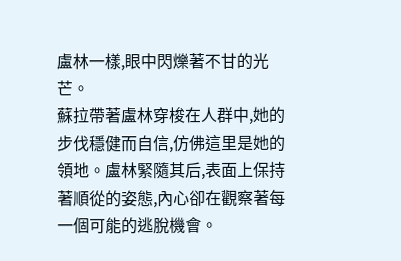盧林一樣,眼中閃爍著不甘的光芒。
蘇拉帶著盧林穿梭在人群中,她的步伐穩健而自信,仿佛這里是她的領地。盧林緊隨其后,表面上保持著順從的姿態,內心卻在觀察著每一個可能的逃脫機會。